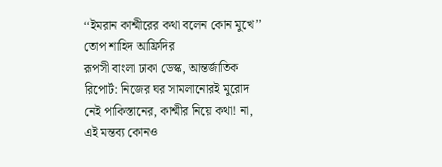‘‘ইমরান কাশ্মীরের কথা বলেন কোন মুখে’’ তোপ শাহিদ আফ্রিদির
রূপসী বাংলা ঢাকা ডেস্ক, আন্তর্জাতিক রিপোর্ট: নিজের ঘর সামলানোরই মুরোদ নেই পাকিস্তানের, কাশ্মীর নিয়ে কথা! না, এই মন্তব্য কোনও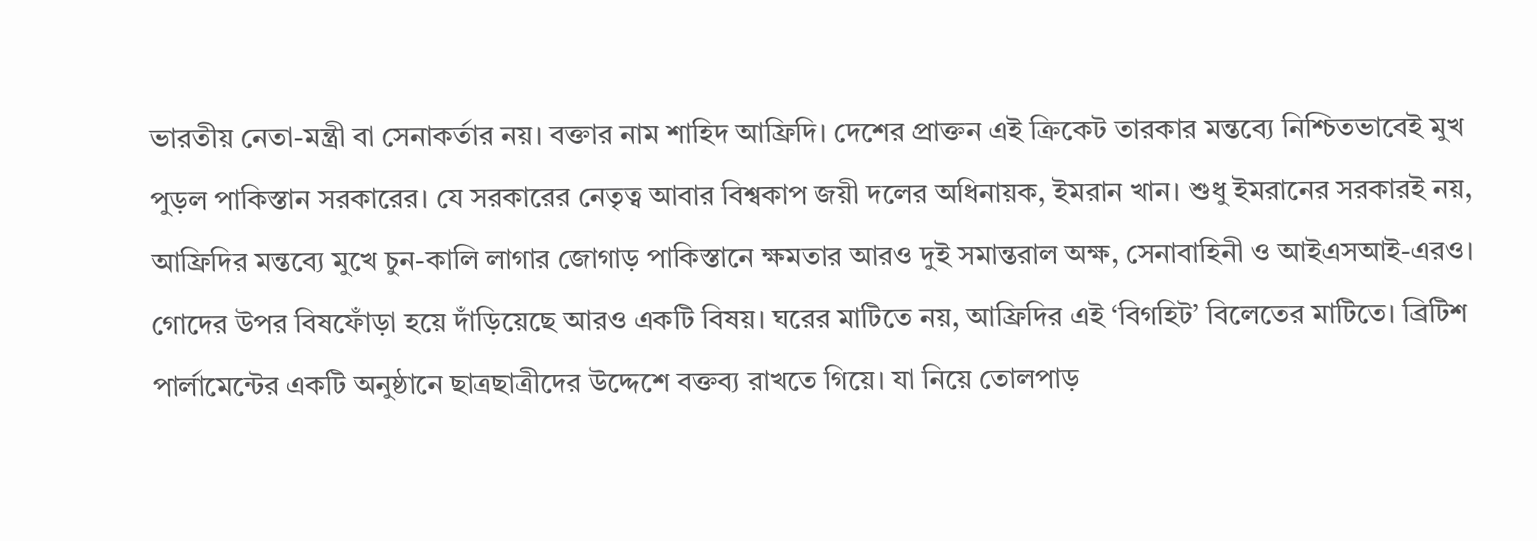ভারতীয় নেতা-মন্ত্রী বা সেনাকর্তার নয়। বক্তার নাম শাহিদ আফ্রিদি। দেশের প্রাক্তন এই ক্রিকেট তারকার মন্তব্যে নিশ্চিতভাবেই মুখ পুড়ল পাকিস্তান সরকারের। যে সরকারের নেতৃত্ব আবার বিশ্বকাপ জয়ী দলের অধিনায়ক, ইমরান খান। শুধু ইমরানের সরকারই নয়, আফ্রিদির মন্তব্যে মুখে চুন-কালি লাগার জোগাড় পাকিস্তানে ক্ষমতার আরও দুই সমান্তরাল অক্ষ, সেনাবাহিনী ও আইএসআই-এরও। গোদের উপর বিষফোঁড়া হয়ে দাঁড়িয়েছে আরও একটি বিষয়। ঘরের মাটিতে নয়, আফ্রিদির এই ‘বিগহিট’ বিলেতের মাটিতে। ব্রিটিশ পার্লামেন্টের একটি অনুষ্ঠানে ছাত্রছাত্রীদের উদ্দেশে বক্তব্য রাখতে গিয়ে। যা নিয়ে তোলপাড়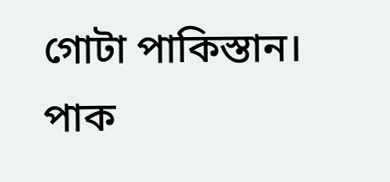গোটা পাকিস্তান।
পাক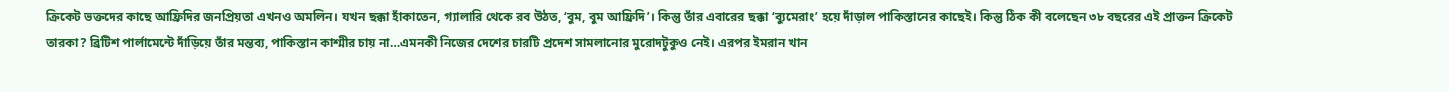ক্রিকেট ভক্তদের কাছে আফ্রিদির জনপ্রিয়তা এখনও অমলিন। যখন ছক্কা হাঁকাতেন, গ্যালারি থেকে রব উঠত, ‘বুম, বুম আফ্রিদি’। কিন্তু তাঁর এবারের ছক্কা ‘ব্যুমেরাং’ হয়ে দাঁড়াল পাকিস্তানের কাছেই। কিন্তু ঠিক কী বলেছেন ৩৮ বছরের এই প্রাক্তন ক্রিকেট তারকা? ব্রিটিশ পার্লামেন্টে দাঁড়িয়ে তাঁর মন্তব্য, পাকিস্তান কাশ্মীর চায় না…এমনকী নিজের দেশের চারটি প্রদেশ সামলানোর মুরোদটুকুও নেই। এরপর ইমরান খান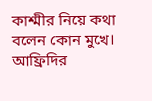কাশ্মীর নিয়ে কথা বলেন কোন মুখে। আফ্রিদির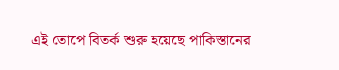এই তোপে বিতর্ক শুরু হয়েছে পাকিস্তানের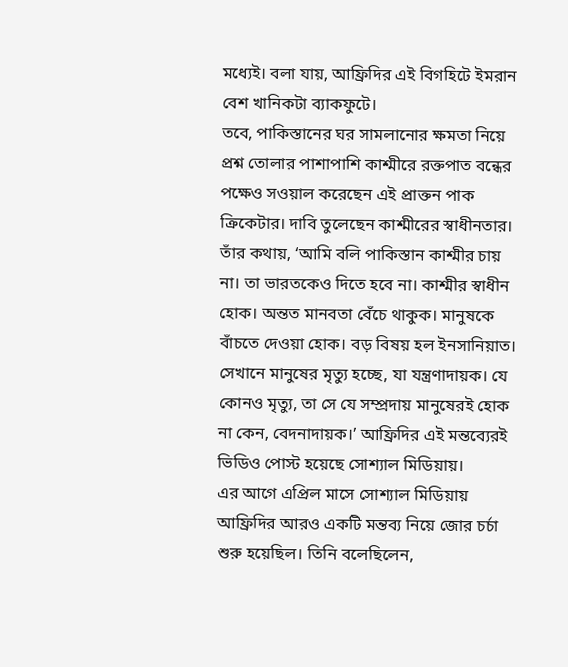মধ্যেই। বলা যায়, আফ্রিদির এই বিগহিটে ইমরান বেশ খানিকটা ব্যাকফুটে।
তবে, পাকিস্তানের ঘর সামলানোর ক্ষমতা নিয়ে প্রশ্ন তোলার পাশাপাশি কাশ্মীরে রক্তপাত বন্ধের পক্ষেও সওয়াল করেছেন এই প্রাক্তন পাক ক্রিকেটার। দাবি তুলেছেন কাশ্মীরের স্বাধীনতার। তাঁর কথায়, ‘আমি বলি পাকিস্তান কাশ্মীর চায় না। তা ভারতকেও দিতে হবে না। কাশ্মীর স্বাধীন হোক। অন্তত মানবতা বেঁচে থাকুক। মানুষকে বাঁচতে দেওয়া হোক। বড় বিষয় হল ইনসানিয়াত। সেখানে মানুষের মৃত্যু হচ্ছে, যা যন্ত্রণাদায়ক। যে কোনও মৃত্যু, তা সে যে সম্প্রদায় মানুষেরই হোক না কেন, বেদনাদায়ক।’ আফ্রিদির এই মন্তব্যেরই ভিডিও পোস্ট হয়েছে সোশ্যাল মিডিয়ায়।
এর আগে এপ্রিল মাসে সোশ্যাল মিডিয়ায় আফ্রিদির আরও একটি মন্তব্য নিয়ে জোর চর্চা শুরু হয়েছিল। তিনি বলেছিলেন,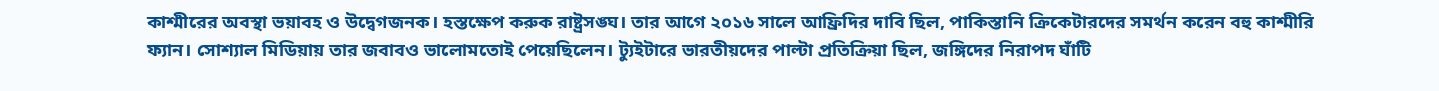কাশ্মীরের অবস্থা ভয়াবহ ও উদ্বেগজনক। হস্তক্ষেপ করুক রাষ্ট্রসঙ্ঘ। তার আগে ২০১৬ সালে আফ্রিদির দাবি ছিল, পাকিস্তানি ক্রিকেটারদের সমর্থন করেন বহু কাশ্মীরি ফ্যান। সোশ্যাল মিডিয়ায় তার জবাবও ভালোমতোই পেয়েছিলেন। ট্যুইটারে ভারতীয়দের পাল্টা প্রতিক্রিয়া ছিল, জঙ্গিদের নিরাপদ ঘাঁটি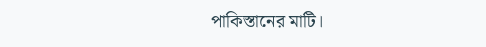পাকিস্তানের মাটি।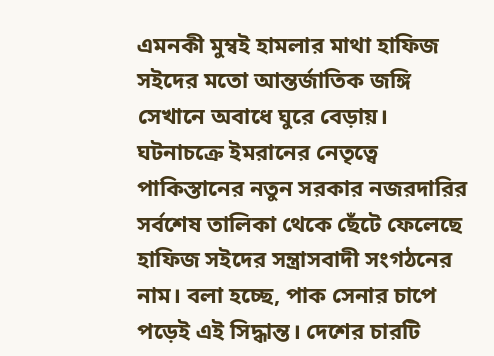এমনকী মুম্বই হামলার মাথা হাফিজ সইদের মতো আন্তর্জাতিক জঙ্গি সেখানে অবাধে ঘুরে বেড়ায়।
ঘটনাচক্রে ইমরানের নেতৃত্বে পাকিস্তানের নতুন সরকার নজরদারির সর্বশেষ তালিকা থেকে ছেঁটে ফেলেছে হাফিজ সইদের সন্ত্রাসবাদী সংগঠনের নাম। বলা হচ্ছে, পাক সেনার চাপে পড়েই এই সিদ্ধান্ত। দেশের চারটি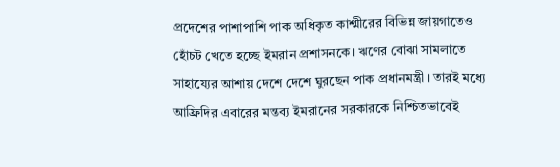প্রদেশের পাশাপাশি পাক অধিকৃত কাশ্মীরের বিভিন্ন জায়গাতেও হোঁচট খেতে হচ্ছে ইমরান প্রশাসনকে। ঋণের বোঝা সামলাতে সাহায্যের আশায় দেশে দেশে ঘুরছেন পাক প্রধানমন্ত্রী। তারই মধ্যে আফ্রিদির এবারের মন্তব্য ইমরানের সরকারকে নিশ্চিতভাবেই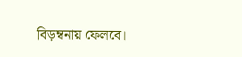বিড়ম্বনায় ফেলবে।